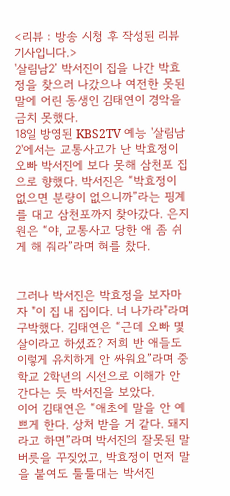<리뷰 : 방송 시청 후 작성된 리뷰 기사입니다.>
'살림남2’ 박서진이 집을 나간 박효정을 찾으러 나갔으나 여전한 못된 말에 어린 동생인 김태연이 경악을 금치 못했다.
18일 방영된 KBS2TV 예능 '살림남2'에서는 교통사고가 난 박효정이 오빠 박서진에 보다 못해 삼천포 집으로 향했다. 박서진은 “박효정이 없으면 분량이 없으니까”라는 핑계를 대고 삼천포까지 찾아갔다. 은지원은 “야, 교통사고 당한 애 좀 쉬게 해 줘라”라며 혀를 찼다.


그러나 박서진은 박효정을 보자마자 "이 집 내 집이다. 너 나가라"라며 구박했다. 김태연은 “근데 오빠 몇 살이라고 하셨죠? 저희 반 애들도 이렇게 유치하게 안 싸워요”라며 중학교 2학년의 시선으로 이해가 안 간다는 듯 박서진을 보았다.
이어 김태연은 “애초에 말을 안 예쁘게 한다. 상처 받을 거 같다. 돼지라고 하면”라며 박서진의 잘못된 말버릇을 꾸짖었고, 박효정이 먼저 말을 붙여도 툴툴대는 박서진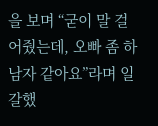을 보며 “굳이 말 걸어줬는데, 오빠 좀 하남자 같아요”라며 일갈했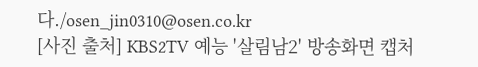다./osen_jin0310@osen.co.kr
[사진 출처] KBS2TV 예능 '살림남2' 방송화면 캡처